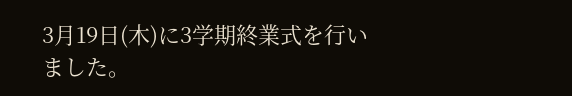3月19日(木)に3学期終業式を行いました。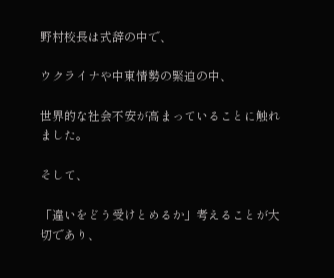野村校長は式辞の中で、

ウクライナや中東情勢の緊迫の中、

世界的な社会不安が高まっていることに触れました。

そして、

「違いをどう受けとめるか」考えることが大切であり、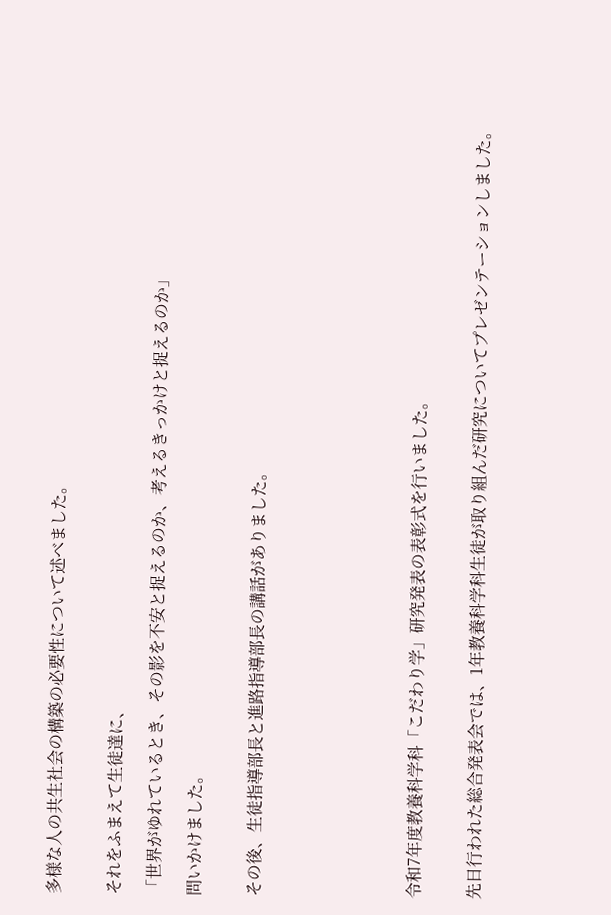多様な人の共生社会の構築の必要性について述べました。


それをふまえて生徒達に、

「世界がゆれているとき、その影を不安と捉えるのか、考えるきっかけと捉えるのか」

問いかけました。


その後、生徒指導部長と進路指導部長の講話がありました。







令和7年度教養科学科「こだわり学」研究発表の表彰式を行いました。


先日行われた総合発表会では、1年教養科学科生徒が取り組んだ研究についてプレゼンテーションしました。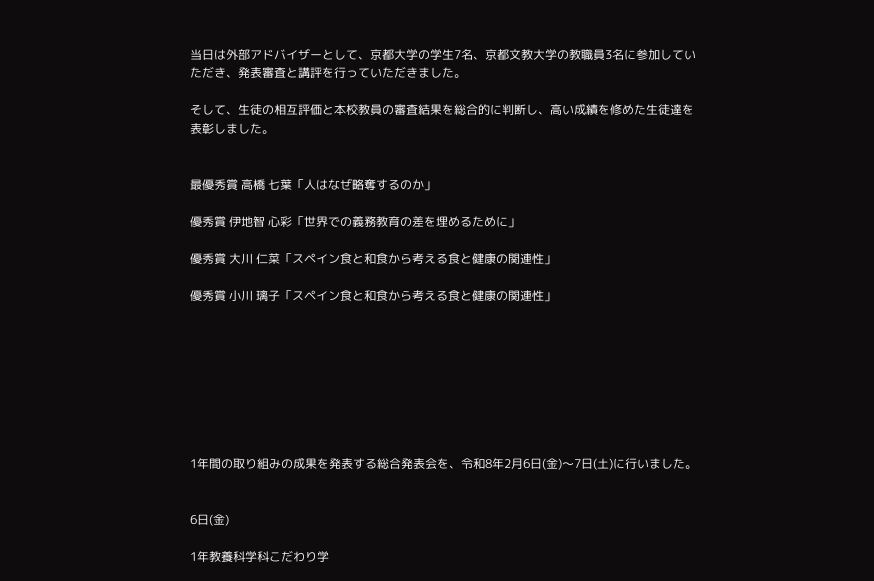当日は外部アドバイザーとして、京都大学の学生7名、京都文教大学の教職員3名に参加していただき、発表審査と講評を行っていただきました。

そして、生徒の相互評価と本校教員の審査結果を総合的に判断し、高い成績を修めた生徒達を表彰しました。


最優秀賞 高橋 七葉「人はなぜ略奪するのか」

優秀賞 伊地智 心彩「世界での義務教育の差を埋めるために」

優秀賞 大川 仁菜「スペイン食と和食から考える食と健康の関連性」

優秀賞 小川 璃子「スペイン食と和食から考える食と健康の関連性」








1年間の取り組みの成果を発表する総合発表会を、令和8年2月6日(金)〜7日(土)に行いました。


6日(金)

1年教養科学科こだわり学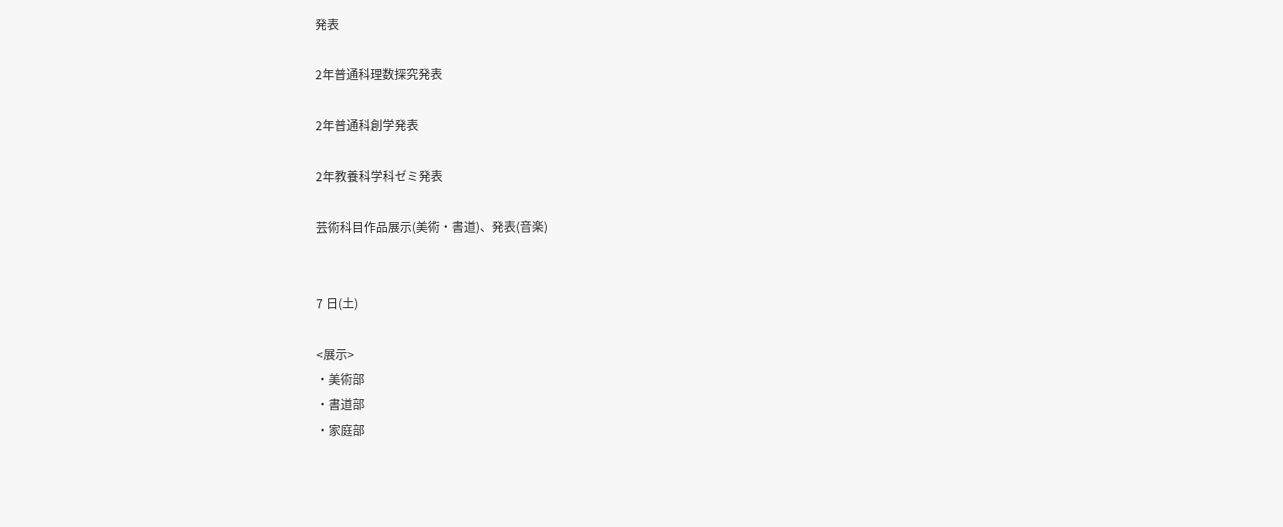発表

2年普通科理数探究発表

2年普通科創学発表

2年教養科学科ゼミ発表

芸術科目作品展示(美術・書道)、発表(音楽)


7 日(土)

<展示>
・美術部
・書道部
・家庭部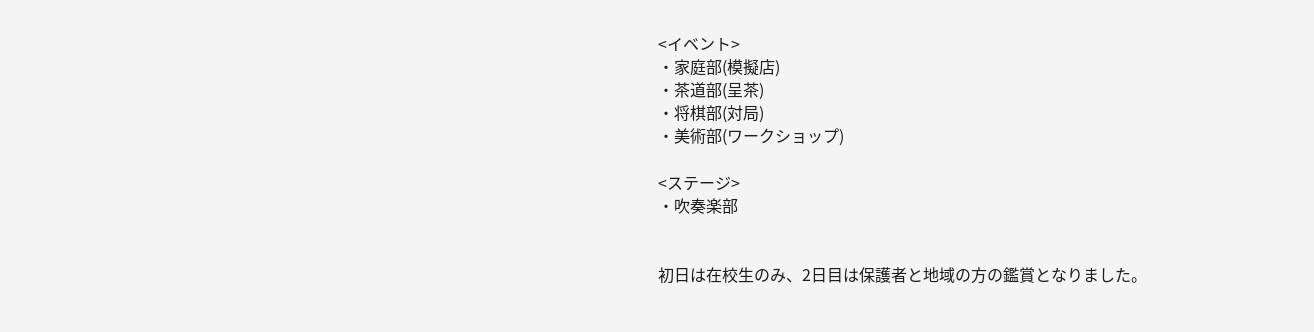<イベント>
・家庭部(模擬店)
・茶道部(呈茶)
・将棋部(対局)
・美術部(ワークショップ)

<ステージ>
・吹奏楽部


初日は在校生のみ、2日目は保護者と地域の方の鑑賞となりました。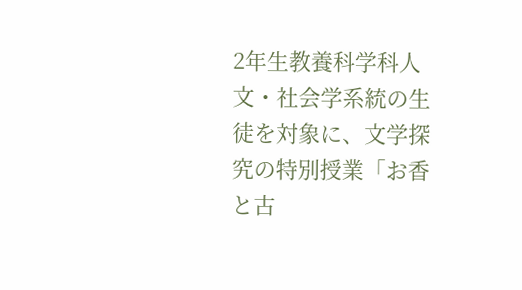2年生教養科学科人文・社会学系統の生徒を対象に、文学探究の特別授業「お香と古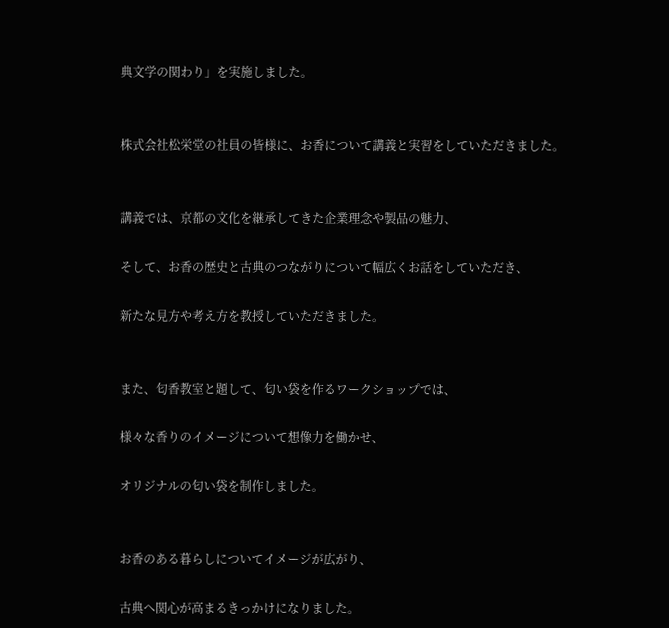典文学の関わり」を実施しました。


株式会社松栄堂の社員の皆様に、お香について講義と実習をしていただきました。


講義では、京都の文化を継承してきた企業理念や製品の魅力、

そして、お香の歴史と古典のつながりについて幅広くお話をしていただき、

新たな見方や考え方を教授していただきました。


また、匂香教室と題して、匂い袋を作るワークショップでは、

様々な香りのイメージについて想像力を働かせ、

オリジナルの匂い袋を制作しました。


お香のある暮らしについてイメージが広がり、

古典へ関心が高まるきっかけになりました。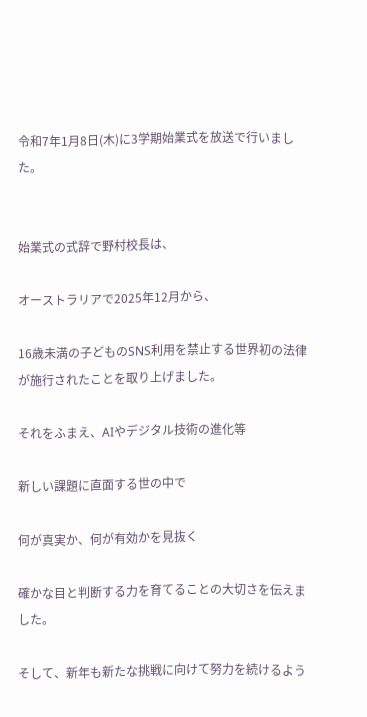令和7年1月8日(木)に3学期始業式を放送で行いました。


始業式の式辞で野村校長は、

オーストラリアで2025年12月から、

16歳未満の子どものSNS利用を禁止する世界初の法律が施行されたことを取り上げました。

それをふまえ、AIやデジタル技術の進化等

新しい課題に直面する世の中で

何が真実か、何が有効かを見抜く

確かな目と判断する力を育てることの大切さを伝えました。

そして、新年も新たな挑戦に向けて努力を続けるよう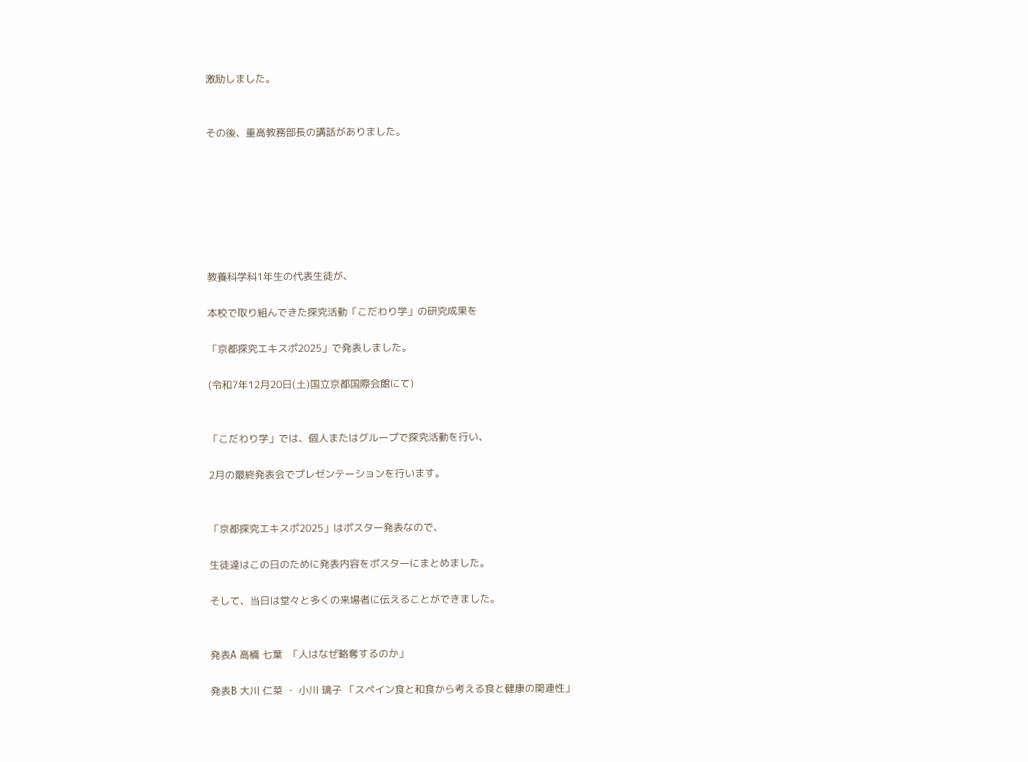激励しました。


その後、重高教務部長の講話がありました。







教養科学科1年生の代表生徒が、

本校で取り組んできた探究活動「こだわり学」の研究成果を

「京都探究エキスポ2025」で発表しました。

(令和7年12月20日(土)国立京都国際会館にて)


「こだわり学」では、個人またはグループで探究活動を行い、

2月の最終発表会でプレゼンテーションを行います。


「京都探究エキスポ2025」はポスター発表なので、

生徒達はこの日のために発表内容をポスターにまとめました。

そして、当日は堂々と多くの来場者に伝えることができました。


発表A 高橋 七葉  「人はなぜ略奪するのか」

発表B 大川 仁菜 ・ 小川 璃子 「スペイン食と和食から考える食と健康の関連性」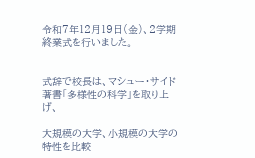令和7年12月19日(金)、2学期終業式を行いました。


式辞で校長は、マシュー・サイド著書「多様性の科学」を取り上げ、

大規模の大学、小規模の大学の特性を比較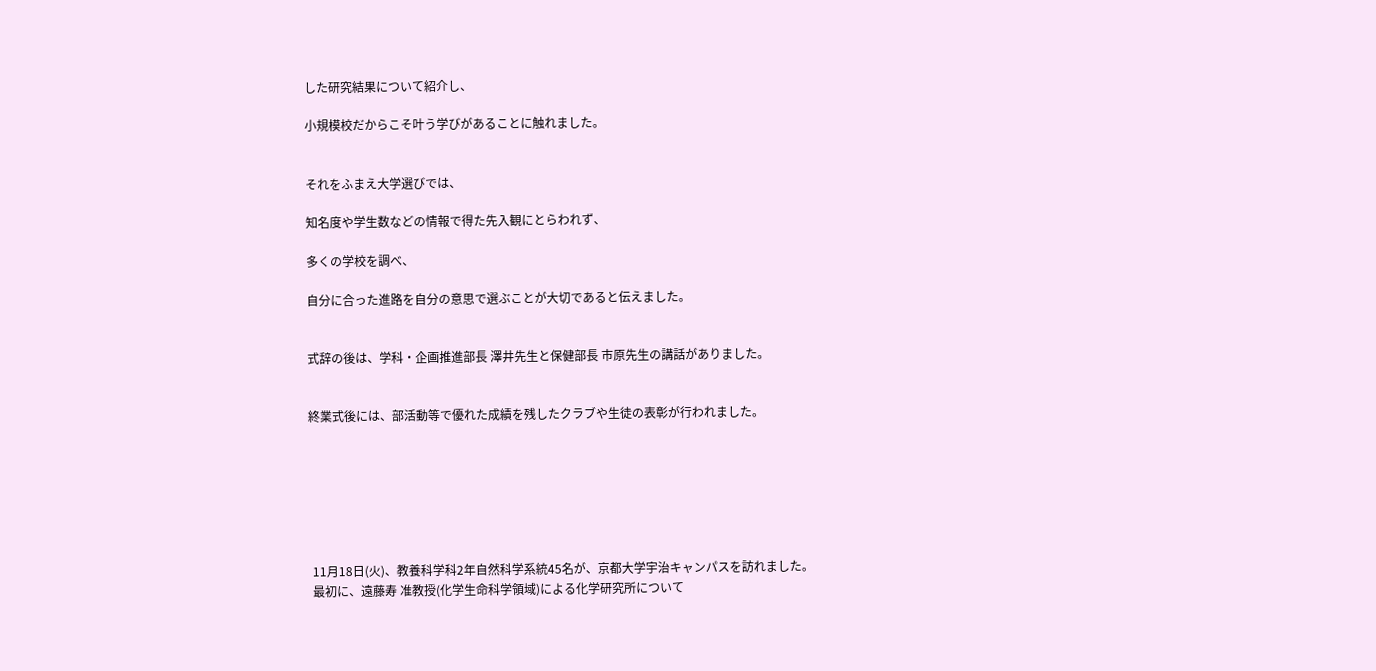した研究結果について紹介し、

小規模校だからこそ叶う学びがあることに触れました。


それをふまえ大学選びでは、

知名度や学生数などの情報で得た先入観にとらわれず、

多くの学校を調べ、

自分に合った進路を自分の意思で選ぶことが大切であると伝えました。


式辞の後は、学科・企画推進部長 澤井先生と保健部長 市原先生の講話がありました。


終業式後には、部活動等で優れた成績を残したクラブや生徒の表彰が行われました。







 11月18日(火)、教養科学科2年自然科学系統45名が、京都大学宇治キャンパスを訪れました。
 最初に、遠藤寿 准教授(化学生命科学領域)による化学研究所について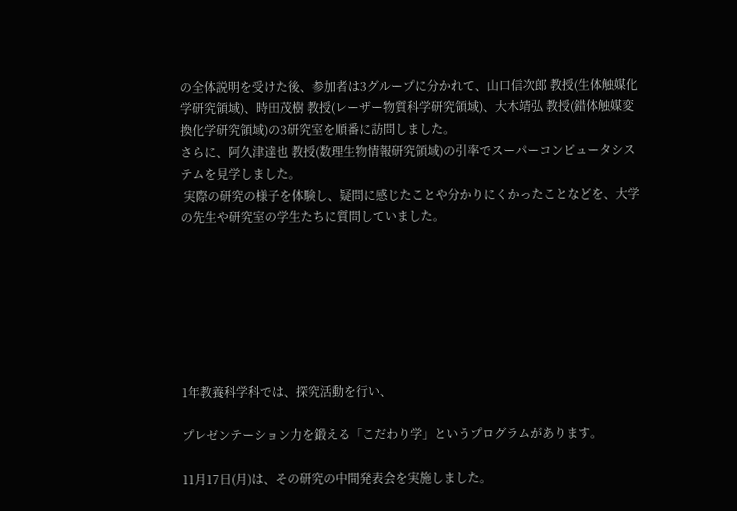の全体説明を受けた後、参加者は3グループに分かれて、山口信次郎 教授(生体触媒化学研究領域)、時田茂樹 教授(レーザー物質科学研究領域)、大木靖弘 教授(錯体触媒変換化学研究領域)の3研究室を順番に訪問しました。
さらに、阿久津達也 教授(数理生物情報研究領域)の引率でスーパーコンピュータシステムを見学しました。
 実際の研究の様子を体験し、疑問に感じたことや分かりにくかったことなどを、大学の先生や研究室の学生たちに質問していました。







1年教養科学科では、探究活動を行い、

プレゼンテーション力を鍛える「こだわり学」というプログラムがあります。

11月17日(月)は、その研究の中間発表会を実施しました。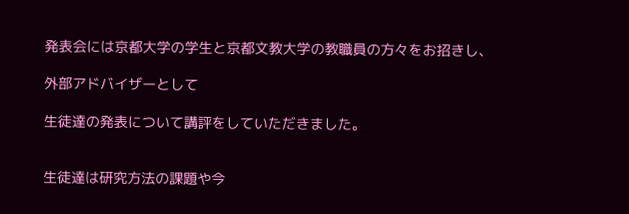発表会には京都大学の学生と京都文教大学の教職員の方々をお招きし、

外部アドバイザーとして

生徒達の発表について講評をしていただきました。


生徒達は研究方法の課題や今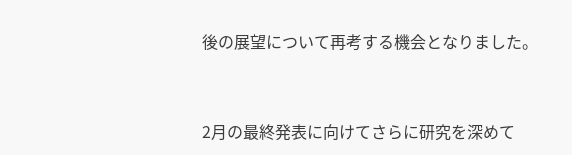後の展望について再考する機会となりました。


2月の最終発表に向けてさらに研究を深めて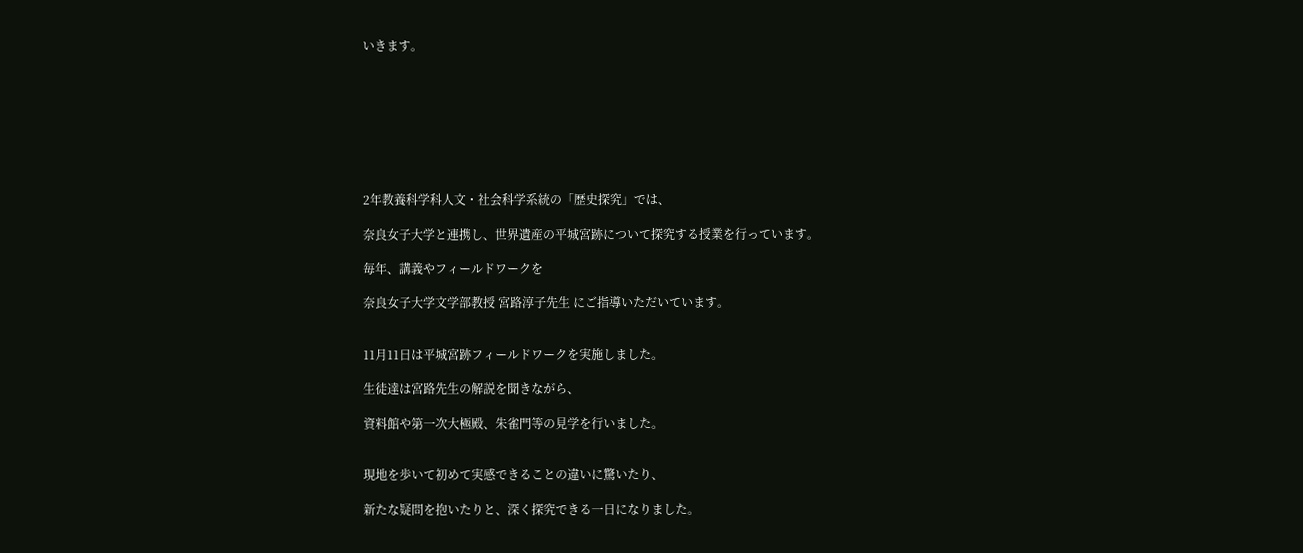いきます。








2年教養科学科人文・社会科学系統の「歴史探究」では、

奈良女子大学と連携し、世界遺産の平城宮跡について探究する授業を行っています。

毎年、講義やフィールドワークを

奈良女子大学文学部教授 宮路淳子先生 にご指導いただいています。


11月11日は平城宮跡フィールドワークを実施しました。

生徒達は宮路先生の解説を聞きながら、

資料館や第一次大極殿、朱雀門等の見学を行いました。


現地を歩いて初めて実感できることの違いに驚いたり、

新たな疑問を抱いたりと、深く探究できる一日になりました。